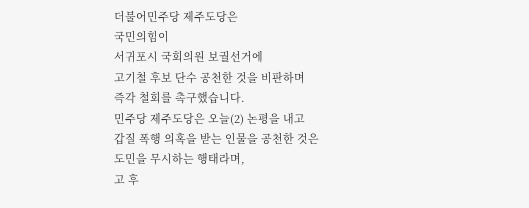더불어민주당 제주도당은
국민의힘이
서귀포시 국회의원 보궐선거에
고기철 후보 단수 공천한 것을 비판하며
즉각 철회를 촉구했습니다.
민주당 제주도당은 오늘(2) 논평을 내고
갑질 폭행 의혹을 받는 인물을 공천한 것은
도민을 무시하는 행태라며,
고 후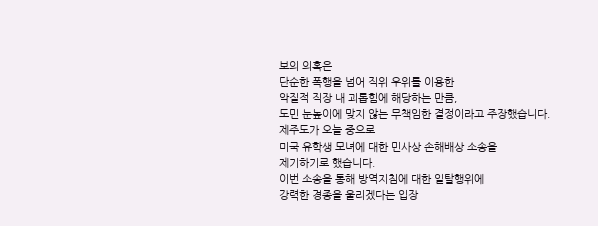보의 의혹은
단순한 폭행을 넘어 직위 우위를 이용한
악질적 직장 내 괴롭힘에 해당하는 만큼,
도민 눈높이에 맞지 않는 무책임한 결정이라고 주장했습니다.
제주도가 오늘 중으로
미국 유학생 모녀에 대한 민사상 손해배상 소송을
제기하기로 했습니다.
이번 소송을 통해 방역지침에 대한 일탈행위에
강력한 경종을 울리겠다는 입장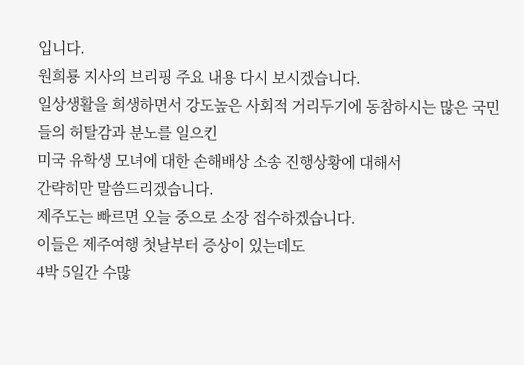입니다.
원희룡 지사의 브리핑 주요 내용 다시 보시겠습니다.
일상생활을 희생하면서 강도높은 사회적 거리두기에 동참하시는 많은 국민들의 허탈감과 분노를 일으킨
미국 유학생 모녀에 대한 손해배상 소송 진행상황에 대해서
간략히만 말씀드리겠습니다.
제주도는 빠르면 오늘 중으로 소장 접수하겠습니다.
이들은 제주여행 첫날부터 증상이 있는데도
4박 5일간 수많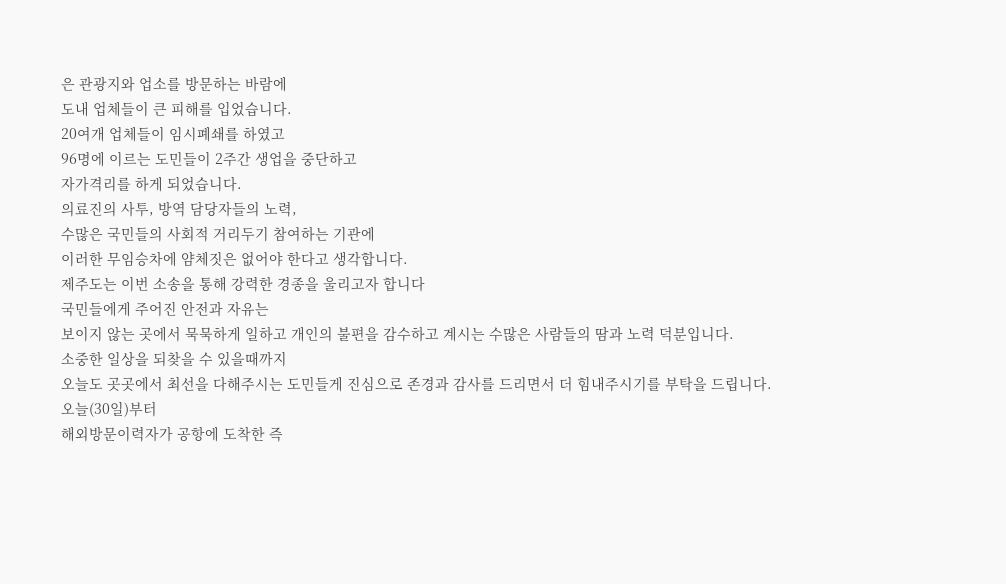은 관광지와 업소를 방문하는 바람에
도내 업체들이 큰 피해를 입었습니다.
20여개 업체들이 임시폐쇄를 하였고
96명에 이르는 도민들이 2주간 생업을 중단하고
자가격리를 하게 되었습니다.
의료진의 사투, 방역 담당자들의 노력,
수많은 국민들의 사회적 거리두기 참여하는 기관에
이러한 무임승차에 얌체짓은 없어야 한다고 생각합니다.
제주도는 이번 소송을 통해 강력한 경종을 울리고자 합니다
국민들에게 주어진 안전과 자유는
보이지 않는 곳에서 묵묵하게 일하고 개인의 불편을 감수하고 계시는 수많은 사람들의 땀과 노력 덕분입니다.
소중한 일상을 되찾을 수 있을때까지
오늘도 곳곳에서 최선을 다해주시는 도민들게 진심으로 존경과 감사를 드리면서 더 힘내주시기를 부탁을 드립니다.
오늘(30일)부터
해외방문이력자가 공항에 도착한 즉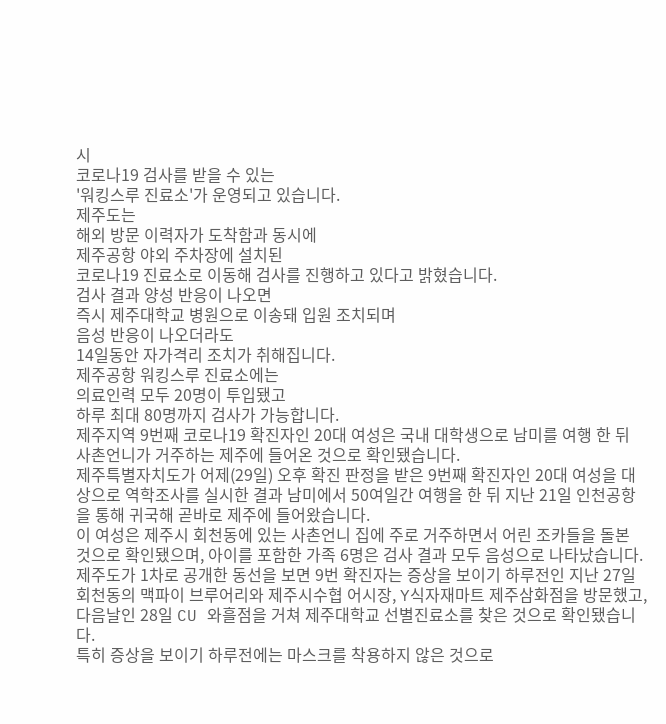시
코로나19 검사를 받을 수 있는
'워킹스루 진료소'가 운영되고 있습니다.
제주도는
해외 방문 이력자가 도착함과 동시에
제주공항 야외 주차장에 설치된
코로나19 진료소로 이동해 검사를 진행하고 있다고 밝혔습니다.
검사 결과 양성 반응이 나오면
즉시 제주대학교 병원으로 이송돼 입원 조치되며
음성 반응이 나오더라도
14일동안 자가격리 조치가 취해집니다.
제주공항 워킹스루 진료소에는
의료인력 모두 20명이 투입됐고
하루 최대 80명까지 검사가 가능합니다.
제주지역 9번째 코로나19 확진자인 20대 여성은 국내 대학생으로 남미를 여행 한 뒤 사촌언니가 거주하는 제주에 들어온 것으로 확인됐습니다.
제주특별자치도가 어제(29일) 오후 확진 판정을 받은 9번째 확진자인 20대 여성을 대상으로 역학조사를 실시한 결과 남미에서 50여일간 여행을 한 뒤 지난 21일 인천공항을 통해 귀국해 곧바로 제주에 들어왔습니다.
이 여성은 제주시 회천동에 있는 사촌언니 집에 주로 거주하면서 어린 조카들을 돌본 것으로 확인됐으며, 아이를 포함한 가족 6명은 검사 결과 모두 음성으로 나타났습니다.
제주도가 1차로 공개한 동선을 보면 9번 확진자는 증상을 보이기 하루전인 지난 27일 회천동의 맥파이 브루어리와 제주시수협 어시장, Y식자재마트 제주삼화점을 방문했고, 다음날인 28일 CU 와흘점을 거쳐 제주대학교 선별진료소를 찾은 것으로 확인됐습니다.
특히 증상을 보이기 하루전에는 마스크를 착용하지 않은 것으로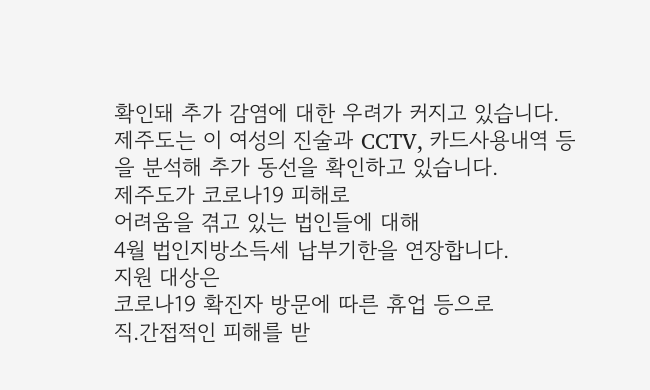확인돼 추가 감염에 대한 우려가 커지고 있습니다.
제주도는 이 여성의 진술과 CCTV, 카드사용내역 등을 분석해 추가 동선을 확인하고 있습니다.
제주도가 코로나19 피해로
어려움을 겪고 있는 법인들에 대해
4월 법인지방소득세 납부기한을 연장합니다.
지원 대상은
코로나19 확진자 방문에 따른 휴업 등으로
직.간접적인 피해를 받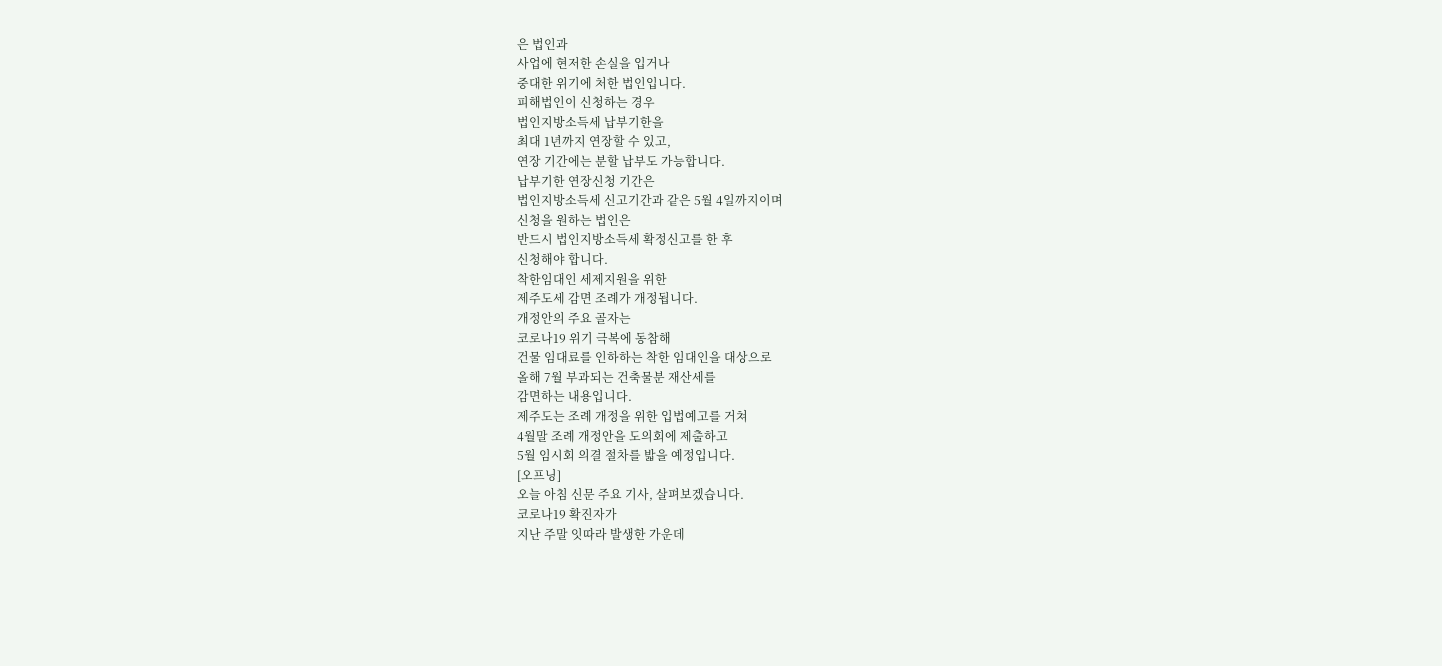은 법인과
사업에 현저한 손실을 입거나
중대한 위기에 처한 법인입니다.
피해법인이 신청하는 경우
법인지방소득세 납부기한을
최대 1년까지 연장할 수 있고,
연장 기간에는 분할 납부도 가능합니다.
납부기한 연장신청 기간은
법인지방소득세 신고기간과 같은 5월 4일까지이며
신청을 원하는 법인은
반드시 법인지방소득세 확정신고를 한 후
신청해야 합니다.
착한임대인 세제지원을 위한
제주도세 감면 조례가 개정됩니다.
개정안의 주요 골자는
코로나19 위기 극복에 동참해
건물 임대료를 인하하는 착한 임대인을 대상으로
올해 7월 부과되는 건축물분 재산세를
감면하는 내용입니다.
제주도는 조례 개정을 위한 입법예고를 거쳐
4월말 조례 개정안을 도의회에 제출하고
5월 임시회 의결 절차를 밟을 예정입니다.
[오프닝]
오늘 아침 신문 주요 기사, 살펴보겠습니다.
코로나19 확진자가
지난 주말 잇따라 발생한 가운데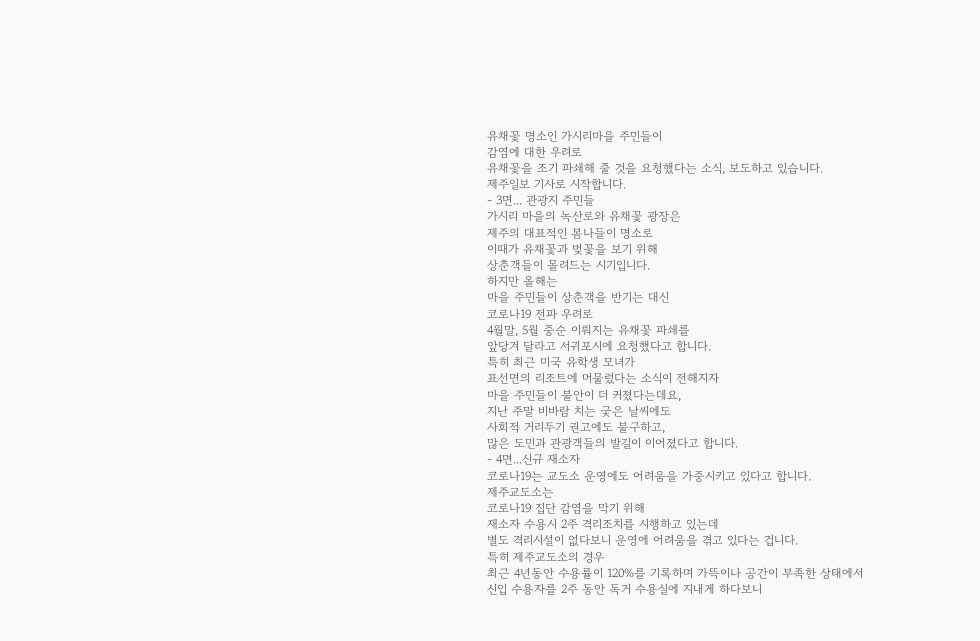유채꽃 명소인 가시리마을 주민들이
감염에 대한 우려로
유채꽃을 조기 파쇄해 줄 것을 요청했다는 소식, 보도하고 있습니다.
제주일보 기사로 시작합니다.
- 3면... 관광지 주민들
가시리 마을의 녹산로와 유채꽃 광장은
제주의 대표적인 봄나들이 명소로
이때가 유채꽃과 벚꽃을 보기 위해
상춘객들이 몰려드는 시기입니다.
하지만 올해는
마을 주민들이 상춘객을 반기는 대신
코로나19 전파 우려로
4월말, 5월 중순 이뤄지는 유채꽃 파쇄를
앞당겨 달라고 서귀포시에 요청했다고 합니다.
특히 최근 미국 유학생 모녀가
표선면의 리조트에 머물렀다는 소식이 전해지자
마을 주민들이 불안이 더 커졌다는데요,
지난 주말 비바람 치는 궂은 날씨에도
사회적 거리두기 권고에도 불구하고,
많은 도민과 관광객들의 발길이 이어졌다고 합니다.
- 4면...신규 재소자
코로나19는 교도소 운영에도 어려움을 가중시키고 있다고 합니다.
제주교도소는
코로나19 집단 감염을 막기 위해
재소자 수용시 2주 격리조치를 시행하고 있는데
별도 격리시설이 없다보니 운영에 어려움을 겪고 있다는 겁니다.
특히 제주교도소의 경우
최근 4년동안 수용률이 120%를 기록하며 가뜩이나 공간이 부족한 상태에서
신입 수용자를 2주 동안 독거 수용실에 지내게 하다보니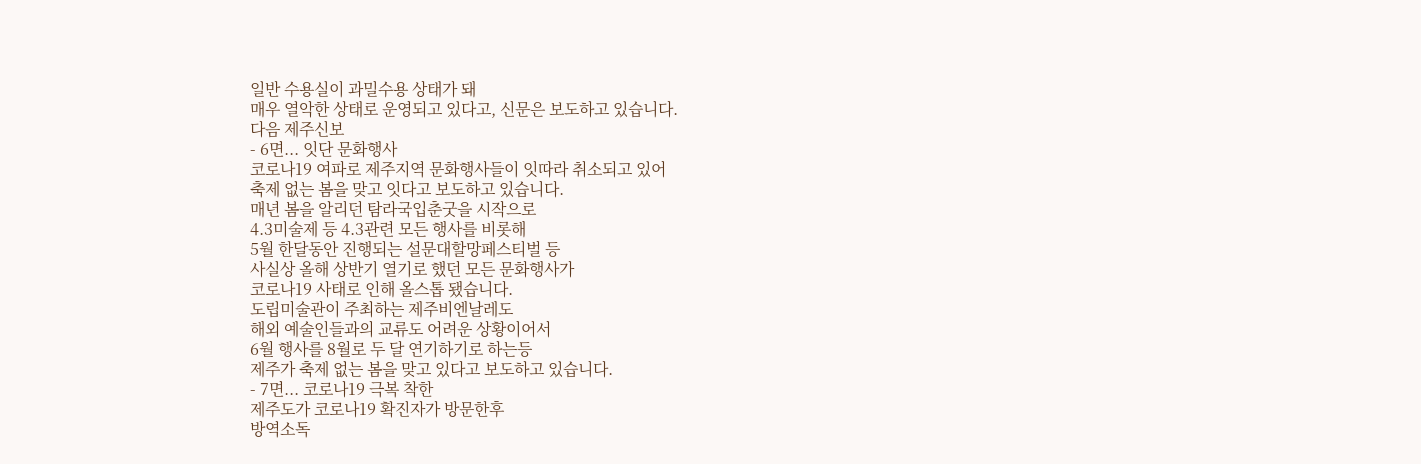일반 수용실이 과밀수용 상태가 돼
매우 열악한 상태로 운영되고 있다고, 신문은 보도하고 있습니다.
다음 제주신보
- 6면... 잇단 문화행사
코로나19 여파로 제주지역 문화행사들이 잇따라 취소되고 있어
축제 없는 봄을 맞고 잇다고 보도하고 있습니다.
매년 봄을 알리던 탐라국입춘굿을 시작으로
4.3미술제 등 4.3관련 모든 행사를 비롯해
5월 한달동안 진행되는 설문대할망페스티벌 등
사실상 올해 상반기 열기로 했던 모든 문화행사가
코로나19 사태로 인해 올스톱 됐습니다.
도립미술관이 주최하는 제주비엔날레도
해외 예술인들과의 교류도 어려운 상황이어서
6월 행사를 8월로 두 달 연기하기로 하는등
제주가 축제 없는 봄을 맞고 있다고 보도하고 있습니다.
- 7면... 코로나19 극복 착한
제주도가 코로나19 확진자가 방문한후
방역소독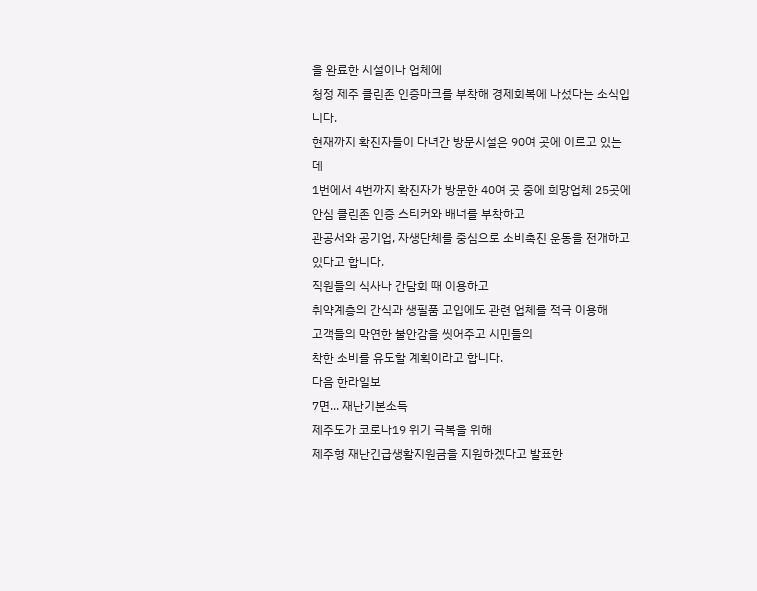을 완료한 시설이나 업체에
청정 제주 클린존 인증마크를 부착해 경제회복에 나섰다는 소식입니다.
현재까지 확진자들이 다녀간 방문시설은 90여 곳에 이르고 있는데
1번에서 4번까지 확진자가 방문한 40여 곳 중에 희망업체 25곳에 안심 클린존 인증 스티커와 배너를 부착하고
관공서와 공기업, 자생단체를 중심으로 소비촉진 운동을 전개하고 있다고 합니다.
직원들의 식사나 간담회 때 이용하고
취약계층의 간식과 생필품 고입에도 관련 업체를 적극 이용해
고객들의 막연한 불안감을 씻어주고 시민들의
착한 소비를 유도할 계획이라고 합니다.
다음 한라일보
7면... 재난기본소득
제주도가 코로나19 위기 극복을 위해
제주형 재난긴급생활지원금을 지원하겠다고 발표한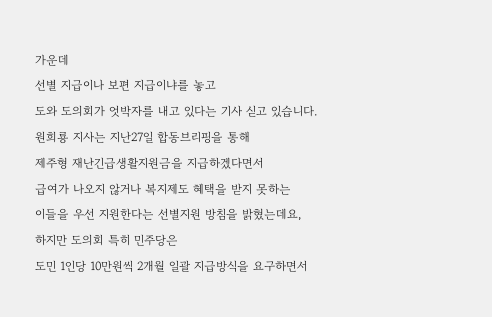가운데
선별 지급이나 보편 지급이냐를 놓고
도와 도의회가 엇박자를 내고 있다는 기사 싣고 있습니다.
원희룡 지사는 지난27일 합동브리핑을 통해
제주형 재난긴급생활지원금을 지급하겠다면서
급여가 나오지 않거나 복지제도 혜택을 받지 못하는
이들을 우선 지원한다는 선별지원 방침을 밝혔는데요,
하지만 도의회 특히 민주당은
도민 1인당 10만원씩 2개월 일괄 지급방식을 요구하면서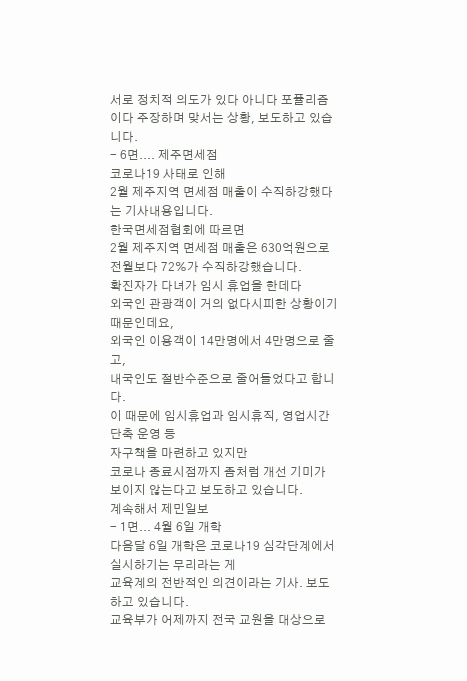서로 정치적 의도가 있다 아니다 포퓰리즘이다 주장하며 맞서는 상황, 보도하고 있습니다.
- 6면.... 제주면세점
코로나19 사태로 인해
2월 제주지역 면세점 매출이 수직하강했다는 기사내용입니다.
한국면세점협회에 따르면
2월 제주지역 면세점 매출은 630억원으로
전월보다 72%가 수직하강했습니다.
확진자가 다녀가 임시 휴업을 한데다
외국인 관광객이 거의 없다시피한 상황이기 때문인데요,
외국인 이용객이 14만명에서 4만명으로 줄고,
내국인도 절반수준으로 줄어들었다고 합니다.
이 때문에 임시휴업과 임시휴직, 영업시간 단축 운영 등
자구책을 마련하고 있지만
코로나 종료시점까지 좀처럼 개선 기미가 보이지 않는다고 보도하고 있습니다.
계속해서 제민일보
- 1면... 4월 6일 개학
다음달 6일 개학은 코로나19 심각단계에서 실시하기는 무리라는 게
교육계의 전반적인 의견이라는 기사. 보도하고 있습니다.
교육부가 어제까지 전국 교원을 대상으로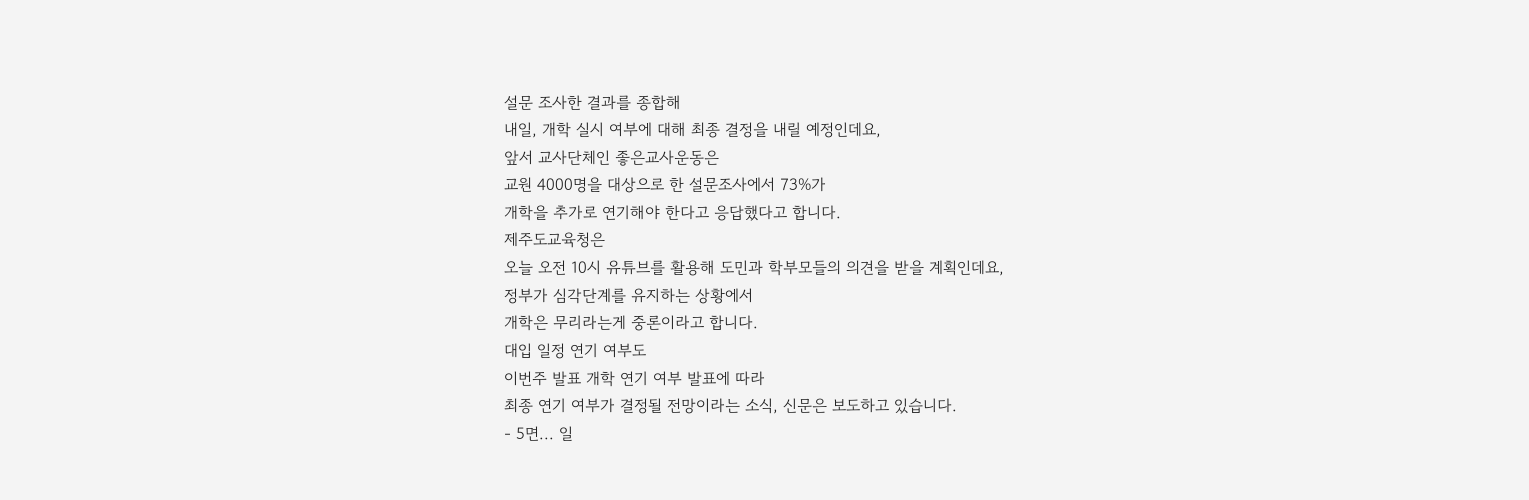설문 조사한 결과를 종합해
내일, 개학 실시 여부에 대해 최종 결정을 내릴 예정인데요,
앞서 교사단체인 좋은교사운동은
교원 4000명을 대상으로 한 설문조사에서 73%가
개학을 추가로 연기해야 한다고 응답했다고 합니다.
제주도교육청은
오늘 오전 10시 유튜브를 활용해 도민과 학부모들의 의견을 받을 계획인데요,
정부가 심각단계를 유지하는 상황에서
개학은 무리라는게 중론이라고 합니다.
대입 일정 연기 여부도
이번주 발표 개학 연기 여부 발표에 따라
최종 연기 여부가 결정될 전망이라는 소식, 신문은 보도하고 있습니다.
- 5면... 일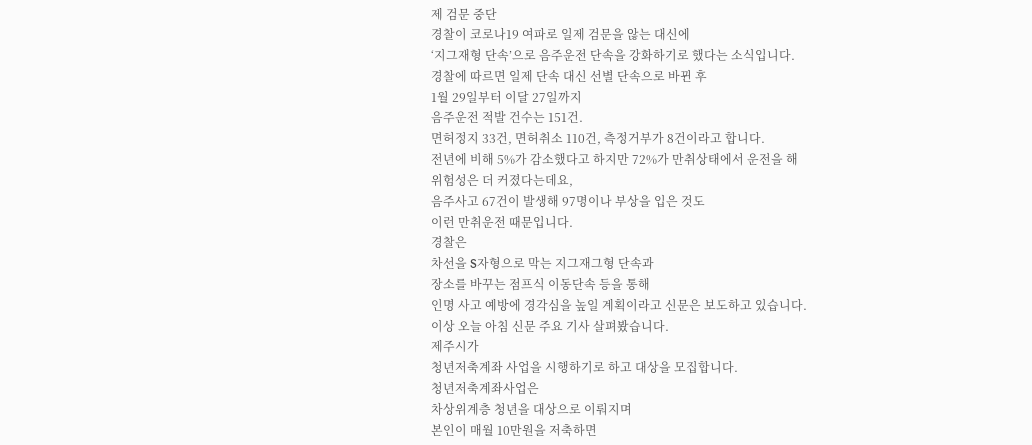제 검문 중단
경찰이 코로나19 여파로 일제 검문을 않는 대신에
‘지그재형 단속’으로 음주운전 단속을 강화하기로 했다는 소식입니다.
경찰에 따르면 일제 단속 대신 선별 단속으로 바뀐 후
1월 29일부터 이달 27일까지
음주운전 적발 건수는 151건.
면허정지 33건, 면허취소 110건, 측정거부가 8건이라고 합니다.
전년에 비해 5%가 감소했다고 하지만 72%가 만취상태에서 운전을 해
위험성은 더 커졌다는데요,
음주사고 67건이 발생해 97명이나 부상을 입은 것도
이런 만취운전 때문입니다.
경찰은
차선을 S자형으로 막는 지그재그형 단속과
장소를 바꾸는 점프식 이동단속 등을 통해
인명 사고 예방에 경각심을 높일 계획이라고 신문은 보도하고 있습니다.
이상 오늘 아침 신문 주요 기사 살펴봤습니다.
제주시가
청년저축계좌 사업을 시행하기로 하고 대상을 모집합니다.
청년저축계좌사업은
차상위계층 청년을 대상으로 이뤄지며
본인이 매월 10만원을 저축하면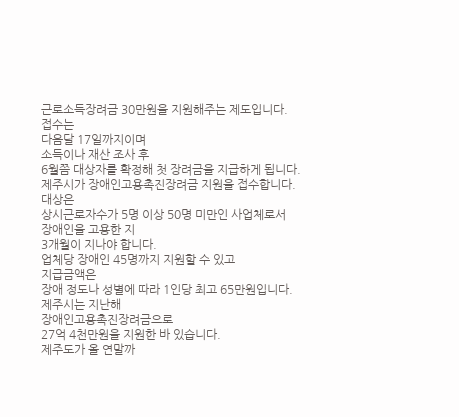근로소득장려금 30만원을 지원해주는 제도입니다.
접수는
다음달 17일까지이며
소득이나 재산 조사 후
6월쯤 대상자를 확정해 첫 장려금을 지급하게 됩니다.
제주시가 장애인고용촉진장려금 지원을 접수합니다.
대상은
상시근로자수가 5명 이상 50명 미만인 사업체로서
장애인을 고용한 지
3개월이 지나야 합니다.
업체당 장애인 45명까지 지원할 수 있고
지급금액은
장애 정도나 성별에 따라 1인당 최고 65만원입니다.
제주시는 지난해
장애인고용촉진장려금으로
27억 4천만원을 지원한 바 있습니다.
제주도가 올 연말까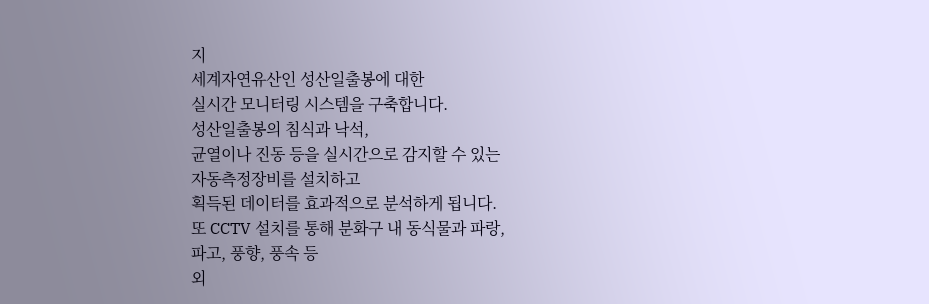지
세계자연유산인 성산일출봉에 대한
실시간 모니터링 시스템을 구축합니다.
성산일출봉의 침식과 낙석,
균열이나 진동 등을 실시간으로 감지할 수 있는
자동측정장비를 설치하고
획득된 데이터를 효과적으로 분석하게 됩니다.
또 CCTV 설치를 통해 분화구 내 동식물과 파랑,
파고, 풍향, 풍속 등
외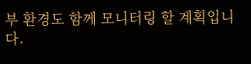부 환경도 함께 모니터링 할 계획입니다.